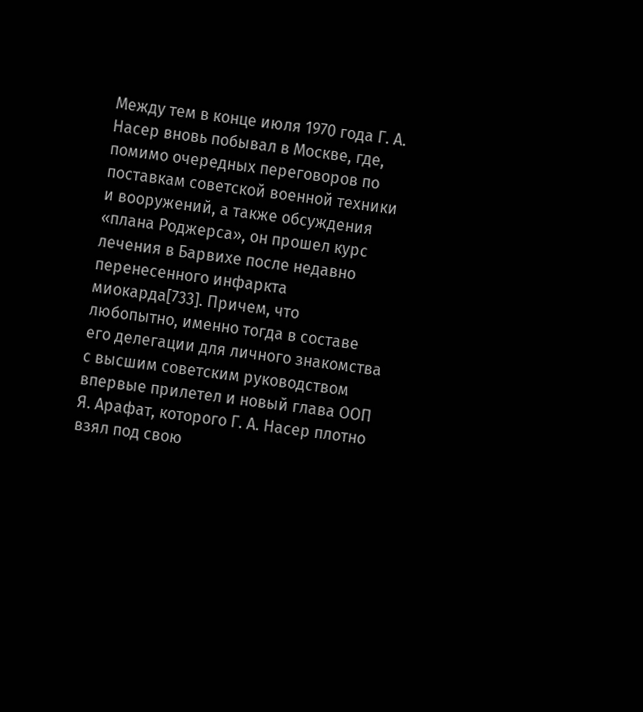Между тем в конце июля 1970 года Г. А. Насер вновь побывал в Москве, где, помимо очередных переговоров по поставкам советской военной техники и вооружений, а также обсуждения «плана Роджерса», он прошел курс лечения в Барвихе после недавно перенесенного инфаркта миокарда[733]. Причем, что любопытно, именно тогда в составе его делегации для личного знакомства с высшим советским руководством впервые прилетел и новый глава ООП Я. Арафат, которого Г. А. Насер плотно взял под свою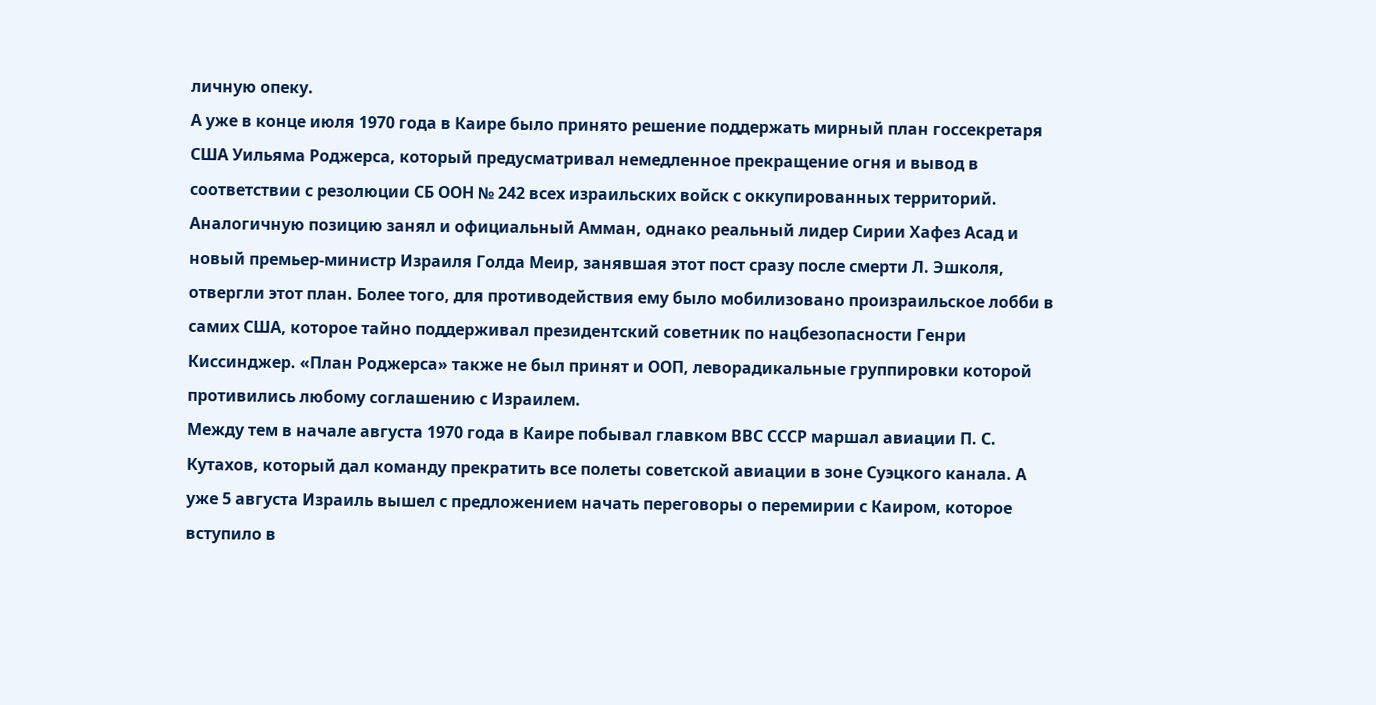личную опеку.
А уже в конце июля 1970 года в Каире было принято решение поддержать мирный план госсекретаря США Уильяма Роджерса, который предусматривал немедленное прекращение огня и вывод в соответствии с резолюции СБ ООН № 242 всех израильских войск с оккупированных территорий. Аналогичную позицию занял и официальный Амман, однако реальный лидер Сирии Хафез Асад и новый премьер-министр Израиля Голда Меир, занявшая этот пост сразу после смерти Л. Эшколя, отвергли этот план. Более того, для противодействия ему было мобилизовано произраильское лобби в самих США, которое тайно поддерживал президентский советник по нацбезопасности Генри Киссинджер. «План Роджерса» также не был принят и ООП, леворадикальные группировки которой противились любому соглашению с Израилем.
Между тем в начале августа 1970 года в Каире побывал главком ВВС СССР маршал авиации П. С. Кутахов, который дал команду прекратить все полеты советской авиации в зоне Суэцкого канала. А уже 5 августа Израиль вышел с предложением начать переговоры о перемирии с Каиром, которое вступило в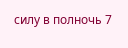силу в полночь 7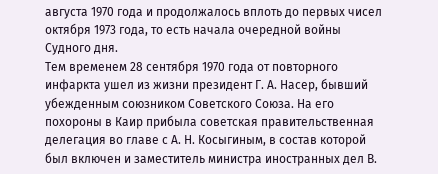августа 1970 года и продолжалось вплоть до первых чисел октября 1973 года, то есть начала очередной войны Судного дня.
Тем временем 28 сентября 1970 года от повторного инфаркта ушел из жизни президент Г. А. Насер, бывший убежденным союзником Советского Союза. На его похороны в Каир прибыла советская правительственная делегация во главе с А. Н. Косыгиным, в состав которой был включен и заместитель министра иностранных дел В.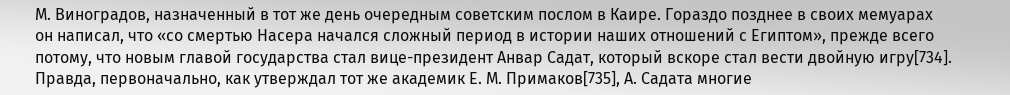М. Виноградов, назначенный в тот же день очередным советским послом в Каире. Гораздо позднее в своих мемуарах он написал, что «со смертью Насера начался сложный период в истории наших отношений с Египтом», прежде всего потому, что новым главой государства стал вице-президент Анвар Садат, который вскоре стал вести двойную игру[734]. Правда, первоначально, как утверждал тот же академик Е. М. Примаков[735], А. Садата многие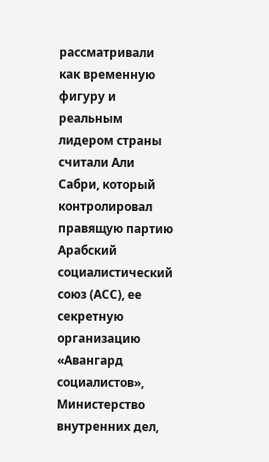рассматривали как временную фигуру и реальным лидером страны считали Али Сабри, который контролировал правящую партию Арабский социалистический союз (АСС), ее секретную организацию «Авангард социалистов», Министерство внутренних дел,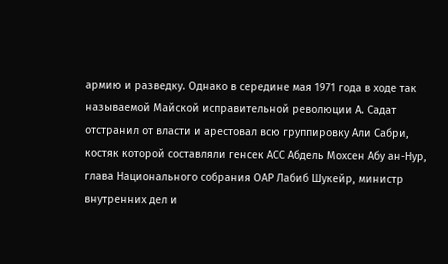армию и разведку. Однако в середине мая 1971 года в ходе так называемой Майской исправительной революции А. Садат отстранил от власти и арестовал всю группировку Али Сабри, костяк которой составляли генсек АСС Абдель Мохсен Абу ан-Нур, глава Национального собрания ОАР Лабиб Шукейр, министр внутренних дел и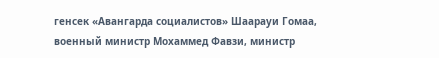генсек «Авангарда социалистов» Шаарауи Гомаа, военный министр Мохаммед Фавзи, министр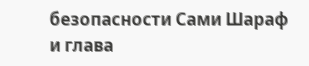безопасности Сами Шараф и глава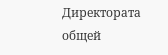Директората общей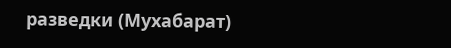разведки (Мухабарат)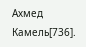Ахмед Камель[736].